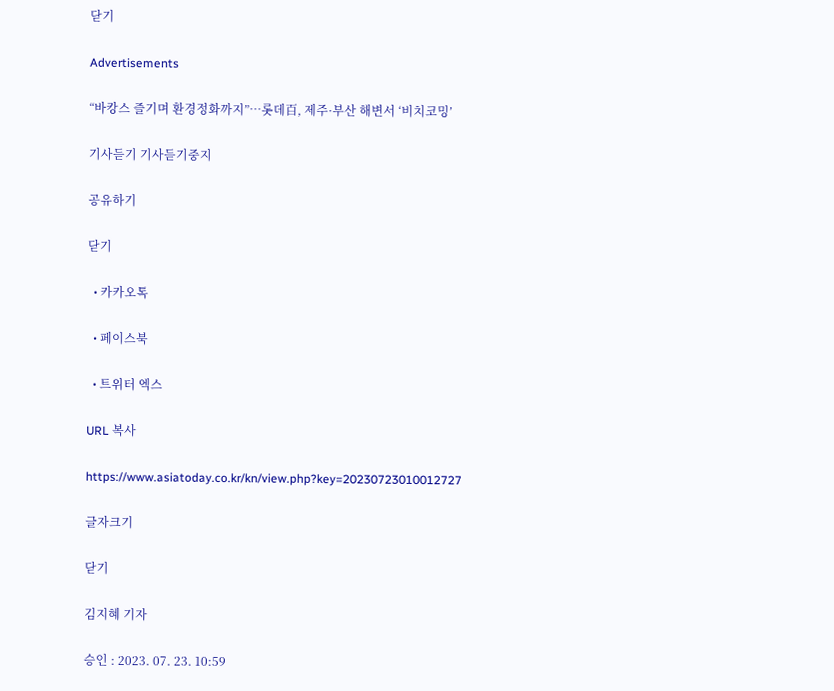닫기

Advertisements

“바캉스 즐기며 환경정화까지”…롯데百, 제주·부산 해변서 ‘비치코밍’

기사듣기 기사듣기중지

공유하기

닫기

  • 카카오톡

  • 페이스북

  • 트위터 엑스

URL 복사

https://www.asiatoday.co.kr/kn/view.php?key=20230723010012727

글자크기

닫기

김지혜 기자

승인 : 2023. 07. 23. 10:59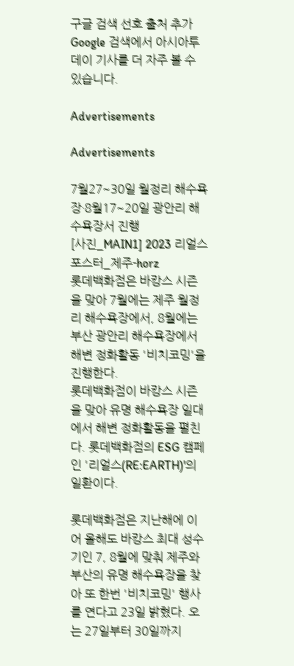구글 검색 선호 출처 추가 Google 검색에서 아시아투데이 기사를 더 자주 볼 수 있습니다.

Advertisements

Advertisements

7월27~30일 월정리 해수욕장·8월17~20일 광안리 해수욕장서 진행
[사진_MAIN1] 2023 리얼스 포스터_제주-horz
롯데백화점은 바캉스 시즌을 맞아 7월에는 제주 월정리 해수욕장에서, 8월에는 부산 광안리 해수욕장에서 해변 정화활동 '비치코밍'을 진행한다.
롯데백화점이 바캉스 시즌을 맞아 유명 해수욕장 일대에서 해변 정화활동을 펼친다. 롯데백화점의 ESG 캠페인 '리얼스(RE:EARTH)'의 일환이다.

롯데백화점은 지난해에 이어 올해도 바캉스 최대 성수기인 7, 8월에 맞춰 제주와 부산의 유명 해수욕장을 찾아 또 한번 '비치코밍' 행사를 연다고 23일 밝혔다. 오는 27일부터 30일까지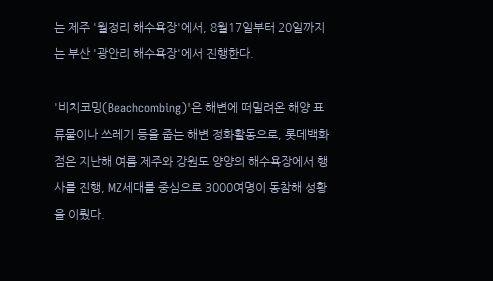는 제주 '월정리 해수욕장'에서, 8월17일부터 20일까지는 부산 '광안리 해수욕장'에서 진행한다.

'비치코밍(Beachcombing)'은 해변에 떠밀려온 해양 표류물이나 쓰레기 등을 줍는 해변 정화활동으로, 롯데백화점은 지난해 여름 제주와 강원도 양양의 해수욕장에서 행사를 진행, MZ세대를 중심으로 3000여명이 동참해 성황을 이뤘다.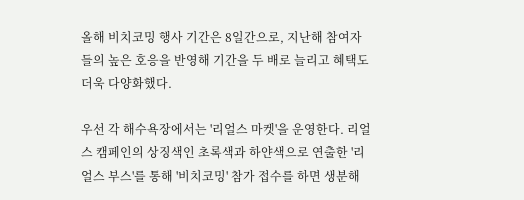올해 비치코밍 행사 기간은 8일간으로, 지난해 참여자들의 높은 호응을 반영해 기간을 두 배로 늘리고 혜택도 더욱 다양화했다.

우선 각 해수욕장에서는 '리얼스 마켓'을 운영한다. 리얼스 캠페인의 상징색인 초록색과 하얀색으로 연출한 '리얼스 부스'를 통해 '비치코밍' 참가 접수를 하면 생분해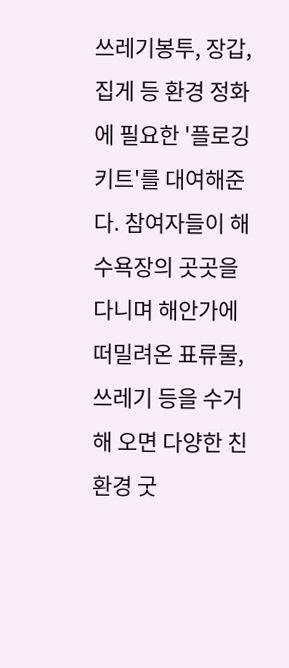쓰레기봉투, 장갑, 집게 등 환경 정화에 필요한 '플로깅 키트'를 대여해준다. 참여자들이 해수욕장의 곳곳을 다니며 해안가에 떠밀려온 표류물, 쓰레기 등을 수거해 오면 다양한 친환경 굿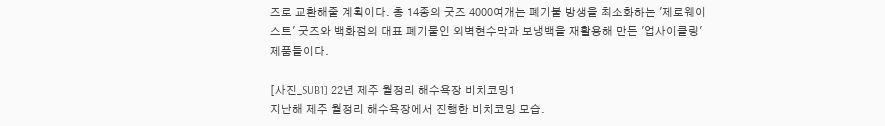즈로 교환해줄 계획이다. 총 14종의 굿즈 4000여개는 폐기불 방생을 최소화하는 '제로웨이스트' 굿즈와 백화점의 대표 폐기물인 외벽현수막과 보냉백을 재활용해 만든 '업사이클링' 제품들이다.

[사진_SUB1] 22년 제주 월정리 해수욕장 비치코밍1
지난해 제주 월정리 해수욕장에서 진행한 비치코밍 모습.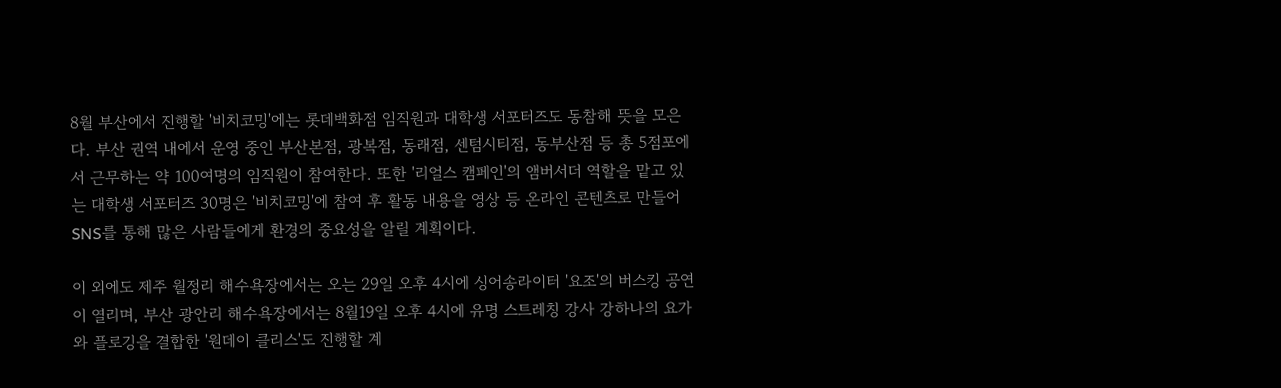8월 부산에서 진행할 '비치코밍'에는 롯데백화점 임직원과 대학생 서포터즈도 동참해 뜻을 모은다. 부산 권역 내에서 운영 중인 부산본점, 광복점, 동래점, 센텀시티점, 동부산점 등 총 5점포에서 근무하는 약 100여명의 임직원이 참여한다. 또한 '리얼스 캠페인'의 앰버서더 역할을 맡고 있는 대학생 서포터즈 30명은 '비치코밍'에 참여 후 활동 내용을 영상 등 온라인 콘텐츠로 만들어 SNS를 통해 많은 사람들에게 환경의 중요성을 알릴 계획이다.

이 외에도 제주 월정리 해수욕장에서는 오는 29일 오후 4시에 싱어송라이터 '요조'의 버스킹 공연이 열리며, 부산 광안리 해수욕장에서는 8월19일 오후 4시에 유명 스트레칭 강사 강하나의 요가와 플로깅을 결합한 '원데이 클리스'도 진행할 계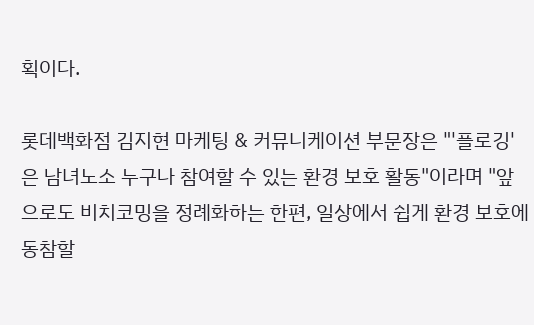획이다.

롯데백화점 김지현 마케팅 & 커뮤니케이션 부문장은 "'플로깅'은 남녀노소 누구나 참여할 수 있는 환경 보호 활동"이라며 "앞으로도 비치코밍을 정례화하는 한편, 일상에서 쉽게 환경 보호에 동참할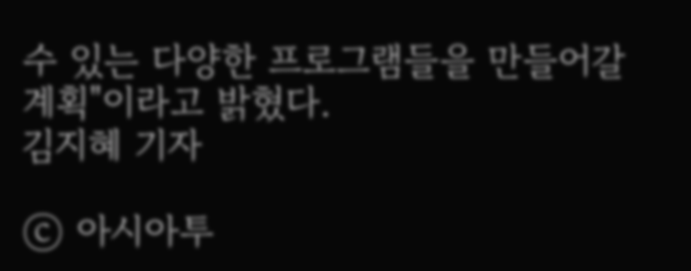수 있는 다양한 프로그램들을 만들어갈 계획"이라고 밝혔다.
김지혜 기자

ⓒ 아시아투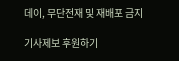데이, 무단전재 및 재배포 금지

기사제보 후원하기